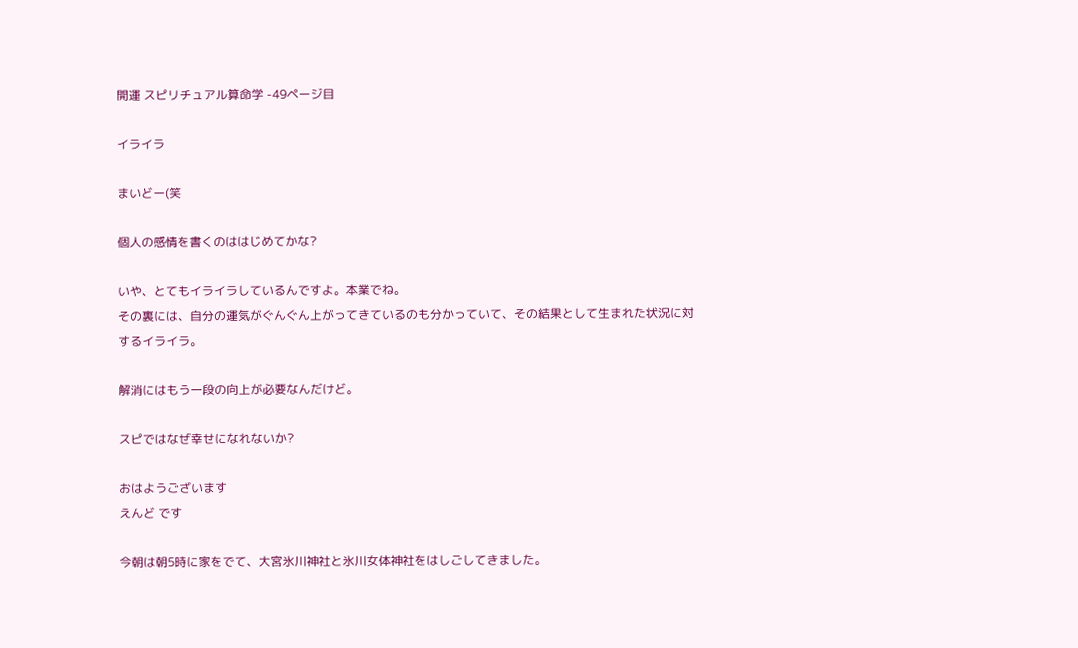開運 スピリチュアル算命学 -49ページ目

イライラ

まいどー(笑

個人の感情を書くのははじめてかな?

いや、とてもイライラしているんですよ。本業でね。
その裏には、自分の運気がぐんぐん上がってきているのも分かっていて、その結果として生まれた状況に対するイライラ。

解消にはもう一段の向上が必要なんだけど。

スピではなぜ幸せになれないか?

おはようございます
えんど です

今朝は朝5時に家をでて、大宮氷川神社と氷川女体神社をはしごしてきました。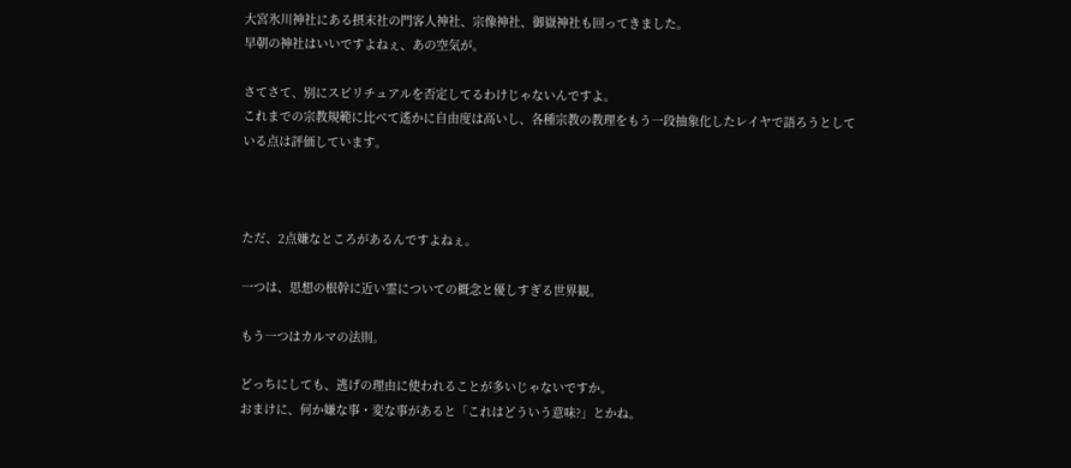大宮氷川神社にある摂末社の門客人神社、宗像神社、御嶽神社も回ってきました。
早朝の神社はいいですよねぇ、あの空気が。

さてさて、別にスピリチュアルを否定してるわけじゃないんですよ。
これまでの宗教規範に比べて遙かに自由度は高いし、各種宗教の教理をもう一段抽象化したレイヤで語ろうとしている点は評価しています。



ただ、2点嫌なところがあるんですよねぇ。

一つは、思想の根幹に近い霊についての概念と優しすぎる世界観。

もう一つはカルマの法則。

どっちにしても、逃げの理由に使われることが多いじゃないですか。
おまけに、何か嫌な事・変な事があると「これはどういう意味?」とかね。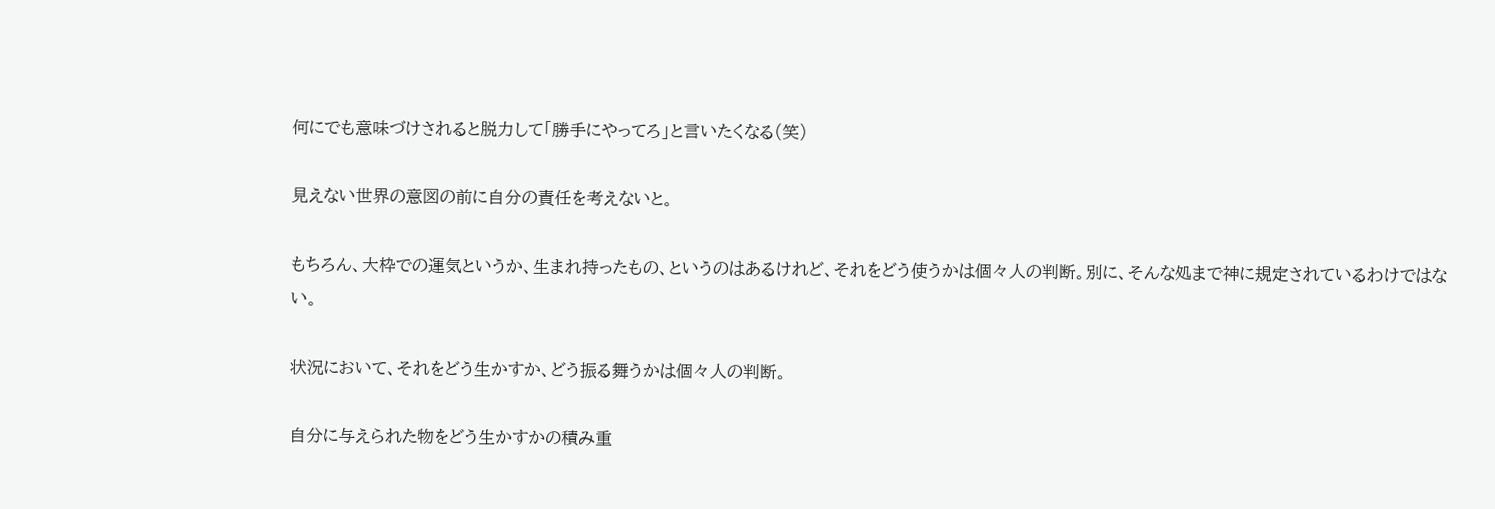何にでも意味づけされると脱力して「勝手にやってろ」と言いたくなる(笑)

見えない世界の意図の前に自分の責任を考えないと。

もちろん、大枠での運気というか、生まれ持ったもの、というのはあるけれど、それをどう使うかは個々人の判断。別に、そんな処まで神に規定されているわけではない。

状況において、それをどう生かすか、どう振る舞うかは個々人の判断。

自分に与えられた物をどう生かすかの積み重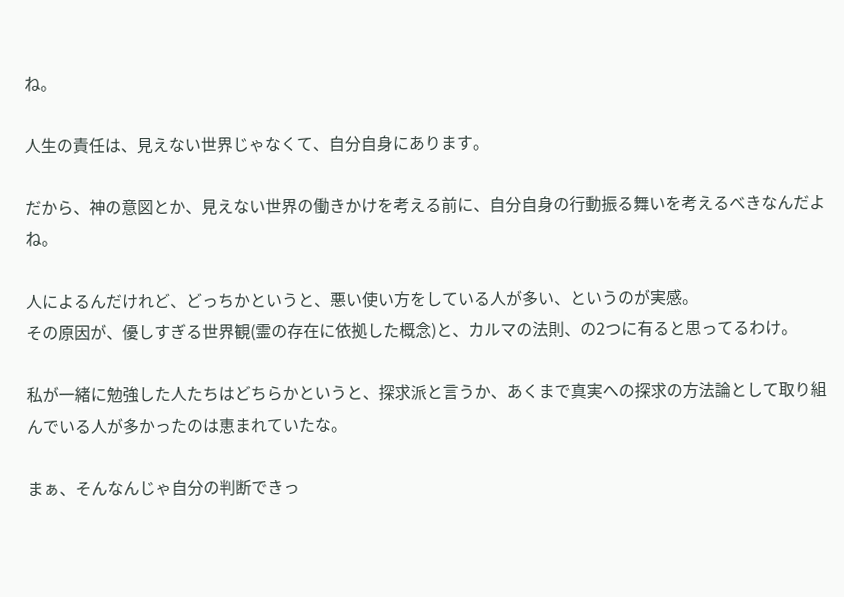ね。

人生の責任は、見えない世界じゃなくて、自分自身にあります。

だから、神の意図とか、見えない世界の働きかけを考える前に、自分自身の行動振る舞いを考えるべきなんだよね。

人によるんだけれど、どっちかというと、悪い使い方をしている人が多い、というのが実感。
その原因が、優しすぎる世界観(霊の存在に依拠した概念)と、カルマの法則、の2つに有ると思ってるわけ。

私が一緒に勉強した人たちはどちらかというと、探求派と言うか、あくまで真実への探求の方法論として取り組んでいる人が多かったのは恵まれていたな。

まぁ、そんなんじゃ自分の判断できっ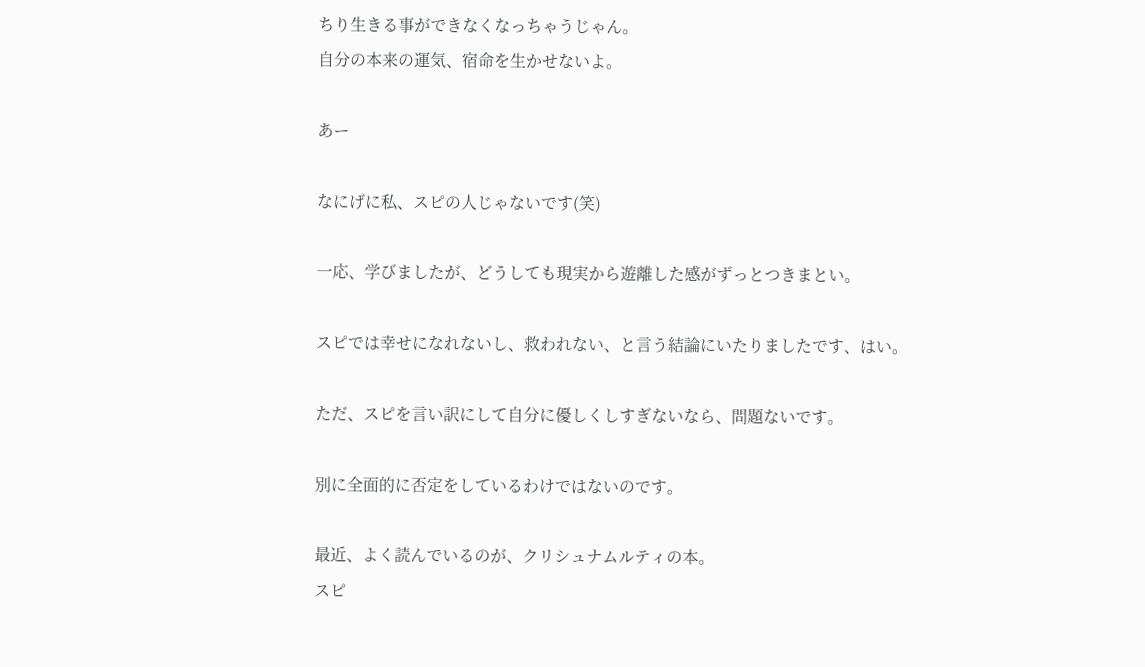ちり生きる事ができなくなっちゃうじゃん。
自分の本来の運気、宿命を生かせないよ。

あー

なにげに私、スピの人じゃないです(笑)

一応、学びましたが、どうしても現実から遊離した感がずっとつきまとい。

スピでは幸せになれないし、救われない、と言う結論にいたりましたです、はい。

ただ、スピを言い訳にして自分に優しくしすぎないなら、問題ないです。

別に全面的に否定をしているわけではないのです。

最近、よく読んでいるのが、クリシュナムルティの本。
スピ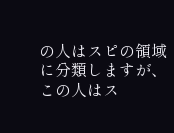の人はスピの領域に分類しますが、この人はス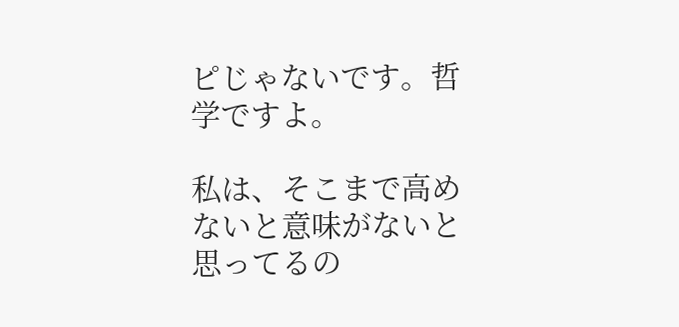ピじゃないです。哲学ですよ。

私は、そこまで高めないと意味がないと思ってるの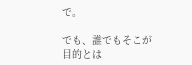で。

でも、誰でもそこが目的とは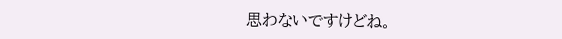思わないですけどね。